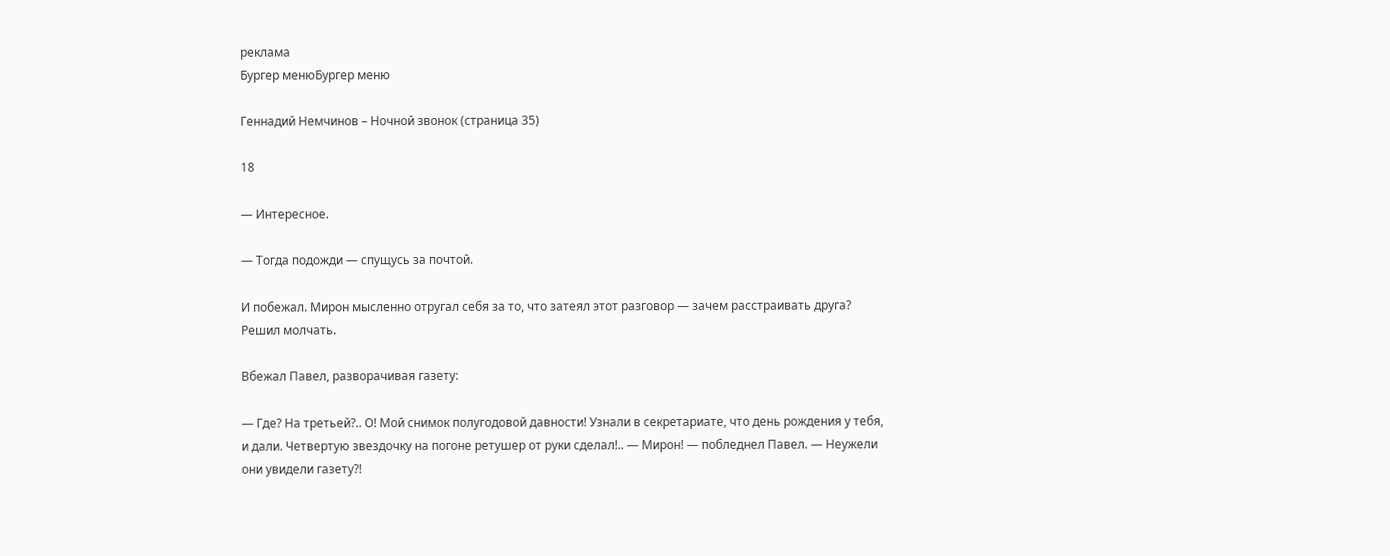реклама
Бургер менюБургер меню

Геннадий Немчинов – Ночной звонок (страница 35)

18

— Интересное.

— Тогда подожди — спущусь за почтой.

И побежал. Мирон мысленно отругал себя за то, что затеял этот разговор — зачем расстраивать друга? Решил молчать.

Вбежал Павел, разворачивая газету:

— Где? На третьей?.. О! Мой снимок полугодовой давности! Узнали в секретариате, что день рождения у тебя, и дали. Четвертую звездочку на погоне ретушер от руки сделал!.. — Мирон! — побледнел Павел. — Неужели они увидели газету?!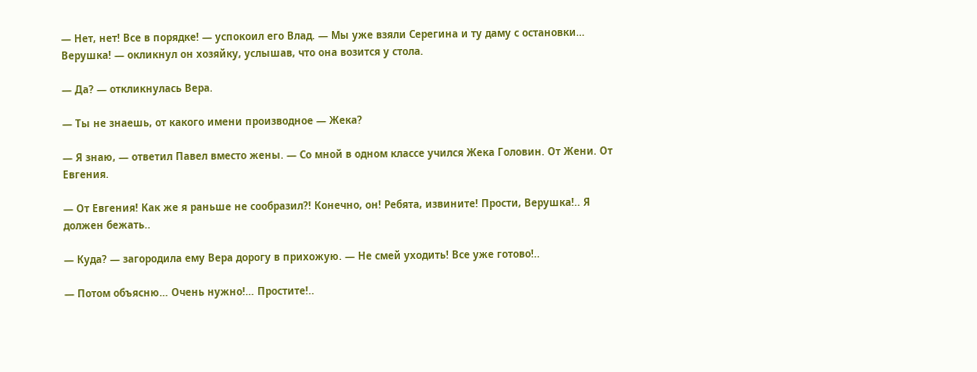— Нет, нет! Все в порядке! — успокоил его Влад. — Мы уже взяли Серегина и ту даму с остановки… Верушка! — окликнул он хозяйку, услышав, что она возится у стола.

— Да? — откликнулась Вера.

— Ты не знаешь, от какого имени производное — Жека?

— Я знаю, — ответил Павел вместо жены. — Со мной в одном классе учился Жека Головин. От Жени. От Евгения.

— От Евгения! Как же я раньше не сообразил?! Конечно, он! Ребята, извините! Прости, Верушка!.. Я должен бежать..

— Куда? — загородила ему Вера дорогу в прихожую. — Не смей уходить! Все уже готово!..

— Потом объясню… Очень нужно!… Простите!..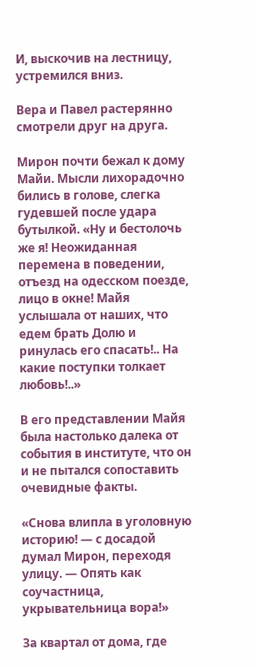И, выскочив на лестницу, устремился вниз.

Вера и Павел растерянно смотрели друг на друга.

Мирон почти бежал к дому Майи. Мысли лихорадочно бились в голове, слегка гудевшей после удара бутылкой. «Ну и бестолочь же я! Неожиданная перемена в поведении, отъезд на одесском поезде, лицо в окне! Майя услышала от наших, что едем брать Долю и ринулась его спасать!.. На какие поступки толкает любовь!..»

В его представлении Майя была настолько далека от события в институте, что он и не пытался сопоставить очевидные факты.

«Снова влипла в уголовную историю! — с досадой думал Мирон, переходя улицу. — Опять как соучастница, укрывательница вора!»

За квартал от дома, где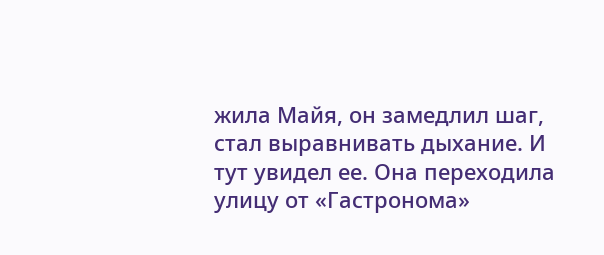жила Майя, он замедлил шаг, стал выравнивать дыхание. И тут увидел ее. Она переходила улицу от «Гастронома»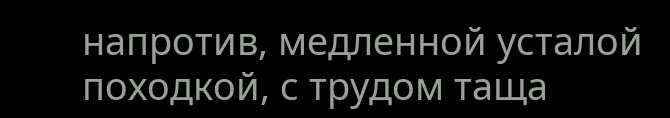напротив, медленной усталой походкой, с трудом таща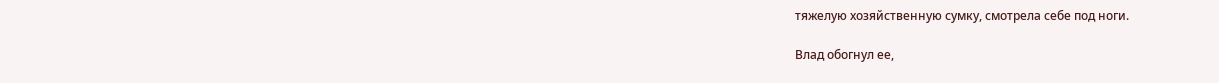тяжелую хозяйственную сумку, смотрела себе под ноги.

Влад обогнул ее,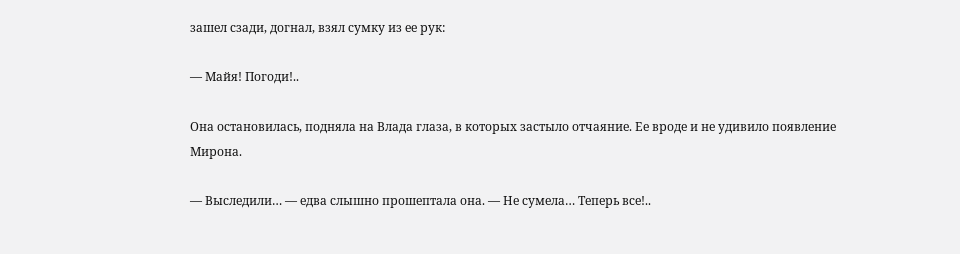зашел сзади, догнал, взял сумку из ее рук:

— Майя! Погоди!..

Она остановилась, подняла на Влада глаза, в которых застыло отчаяние. Ее вроде и не удивило появление Мирона.

— Выследили… — едва слышно прошептала она. — Не сумела… Теперь все!..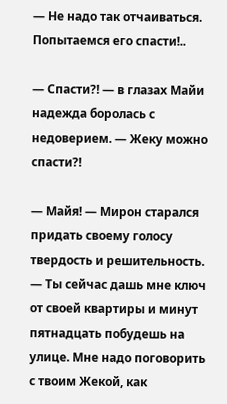— Не надо так отчаиваться. Попытаемся его спасти!..

— Спасти?! — в глазах Майи надежда боролась с недоверием. — Жеку можно спасти?!

— Майя! — Мирон старался придать своему голосу твердость и решительность. — Ты сейчас дашь мне ключ от своей квартиры и минут пятнадцать побудешь на улице. Мне надо поговорить с твоим Жекой, как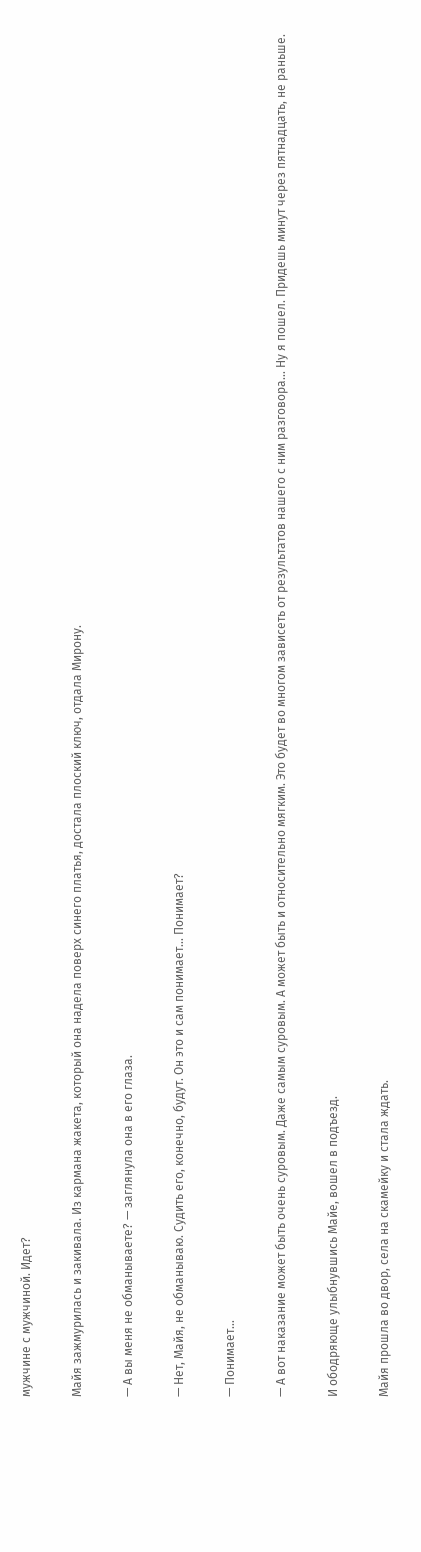мужчине с мужчиной. Идет?

Майя зажмурилась и закивала. Из кармана жакета, который она надела поверх синего платья, достала плоский ключ, отдала Мирону.

— А вы меня не обманываете? — заглянула она в его глаза.

— Нет, Майя, не обманываю. Судить его, конечно, будут. Он это и сам понимает… Понимает?

— Понимает…

— А вот наказание может быть очень суровым. Даже самым суровым. А может быть и относительно мягким. Это будет во многом зависеть от результатов нашего с ним разговора… Ну я пошел. Придешь минут через пятнадцать, не раньше.

И ободряюще улыбнувшись Майе, вошел в подъезд.

Майя прошла во двор, села на скамейку и стала ждать.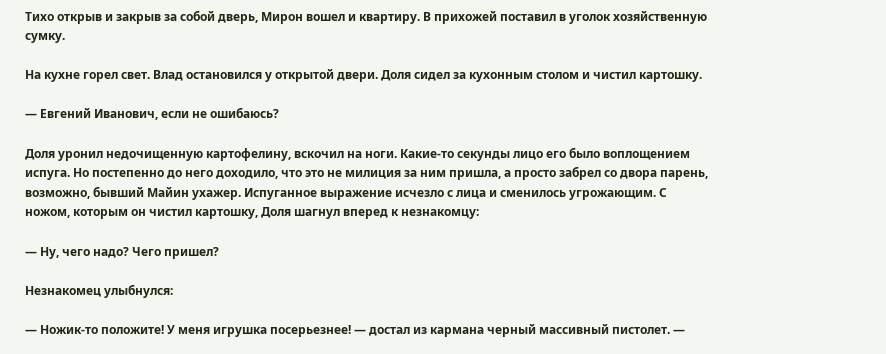Тихо открыв и закрыв за собой дверь, Мирон вошел и квартиру. В прихожей поставил в уголок хозяйственную сумку.

На кухне горел свет. Влад остановился у открытой двери. Доля сидел за кухонным столом и чистил картошку.

— Евгений Иванович, если не ошибаюсь?

Доля уронил недочищенную картофелину, вскочил на ноги. Какие-то секунды лицо его было воплощением испуга. Но постепенно до него доходило, что это не милиция за ним пришла, а просто забрел со двора парень, возможно, бывший Майин ухажер. Испуганное выражение исчезло с лица и сменилось угрожающим. С ножом, которым он чистил картошку, Доля шагнул вперед к незнакомцу:

— Ну, чего надо? Чего пришел?

Незнакомец улыбнулся:

— Ножик-то положите! У меня игрушка посерьезнее! — достал из кармана черный массивный пистолет. —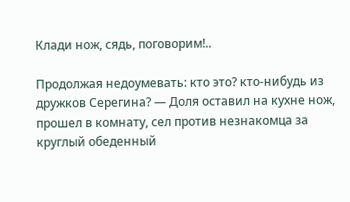Клади нож, сядь, поговорим!..

Продолжая недоумевать: кто это? кто-нибудь из дружков Серегина? — Доля оставил на кухне нож, прошел в комнату, сел против незнакомца за круглый обеденный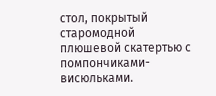стол, покрытый старомодной плюшевой скатертью с помпончиками-висюльками.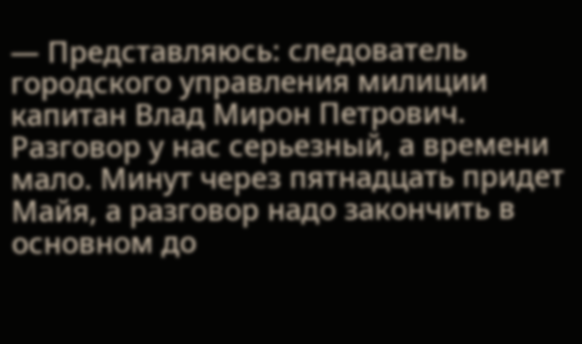— Представляюсь: следователь городского управления милиции капитан Влад Мирон Петрович. Разговор у нас серьезный, а времени мало. Минут через пятнадцать придет Майя, а разговор надо закончить в основном до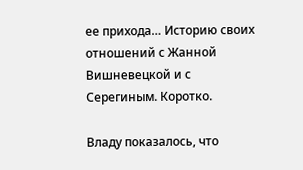ее прихода… Историю своих отношений с Жанной Вишневецкой и с Серегиным. Коротко.

Владу показалось, что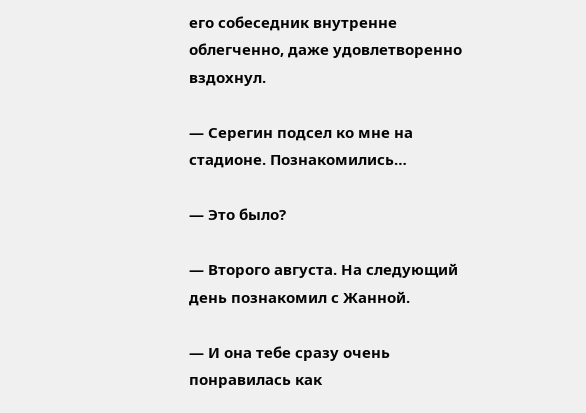его собеседник внутренне облегченно, даже удовлетворенно вздохнул.

— Серегин подсел ко мне на стадионе. Познакомились…

— Это было?

— Второго августа. На следующий день познакомил с Жанной.

— И она тебе сразу очень понравилась как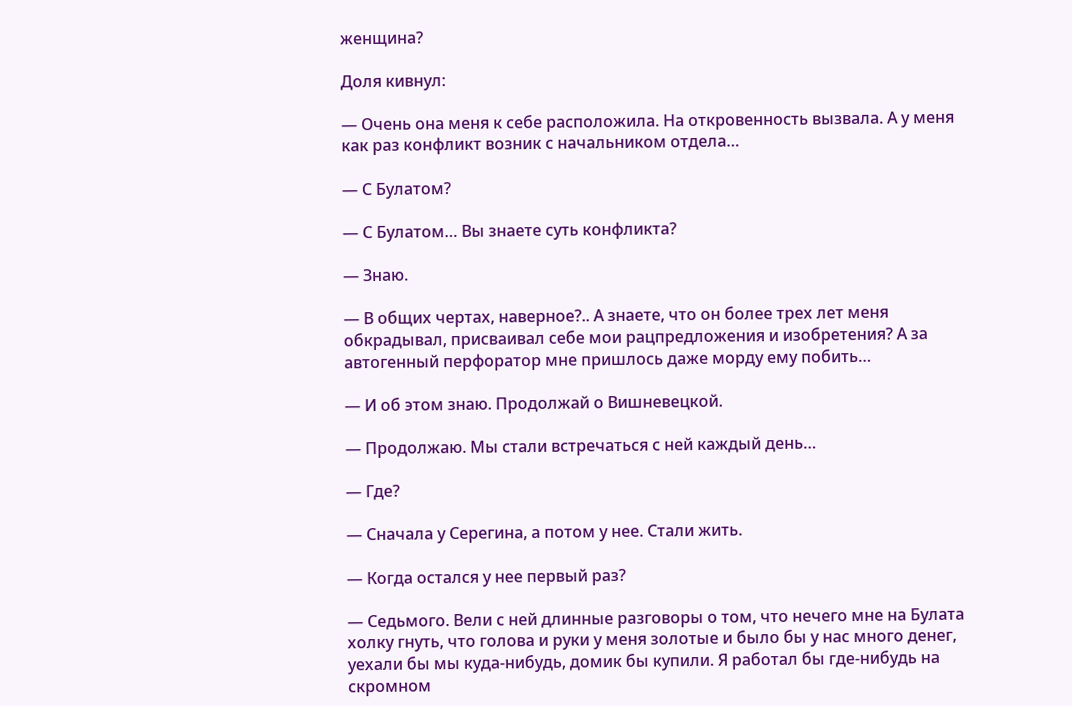женщина?

Доля кивнул:

— Очень она меня к себе расположила. На откровенность вызвала. А у меня как раз конфликт возник с начальником отдела…

— С Булатом?

— С Булатом… Вы знаете суть конфликта?

— Знаю.

— В общих чертах, наверное?.. А знаете, что он более трех лет меня обкрадывал, присваивал себе мои рацпредложения и изобретения? А за автогенный перфоратор мне пришлось даже морду ему побить…

— И об этом знаю. Продолжай о Вишневецкой.

— Продолжаю. Мы стали встречаться с ней каждый день…

— Где?

— Сначала у Серегина, а потом у нее. Стали жить.

— Когда остался у нее первый раз?

— Седьмого. Вели с ней длинные разговоры о том, что нечего мне на Булата холку гнуть, что голова и руки у меня золотые и было бы у нас много денег, уехали бы мы куда-нибудь, домик бы купили. Я работал бы где-нибудь на скромном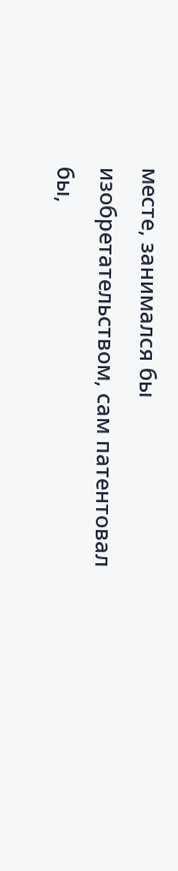месте, занимался бы изобретательством, сам патентовал бы,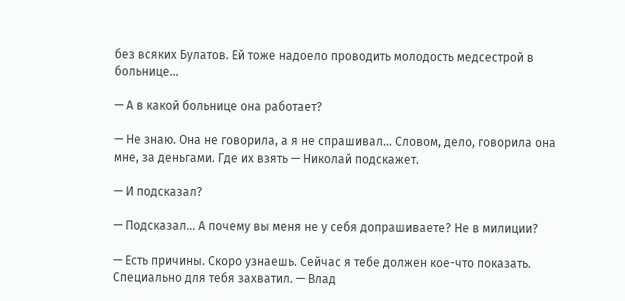без всяких Булатов. Ей тоже надоело проводить молодость медсестрой в больнице…

— А в какой больнице она работает?

— Не знаю. Она не говорила, а я не спрашивал… Словом, дело, говорила она мне, за деньгами. Где их взять — Николай подскажет.

— И подсказал?

— Подсказал… А почему вы меня не у себя допрашиваете? Не в милиции?

— Есть причины. Скоро узнаешь. Сейчас я тебе должен кое-что показать. Специально для тебя захватил. — Влад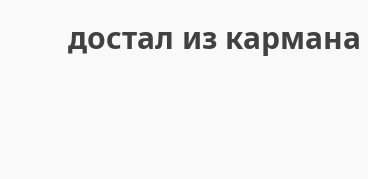достал из кармана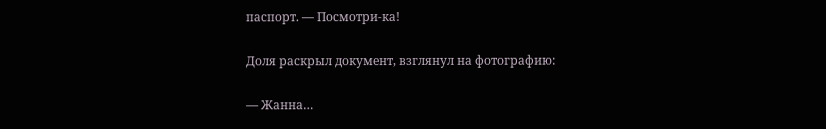паспорт. — Посмотри-ка!

Доля раскрыл документ, взглянул на фотографию:

— Жанна…